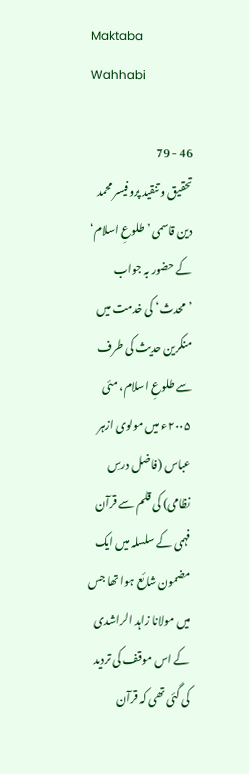Maktaba Wahhabi

46 - 79
تحقیق و تنقید پروفیسر محمد دین قاسمی ’طلوعِ اسلام‘ کے حضور بہ جواب ’محدث‘ کی خدمت میں منکرین حدیث کی طرف سے طلوعِ اسلام، مئی ۲۰۰۵ء میں مولوی ازہر عباس (فاضل درسِ نظامی) کی قلم سے قرآن فہمی کے سلسلہ میں ایک مضمون شائع ہوا تھا جس میں مولانا زاہد الراشدی کے اس موقف کی تردید کی گئی تھی کہ قرآن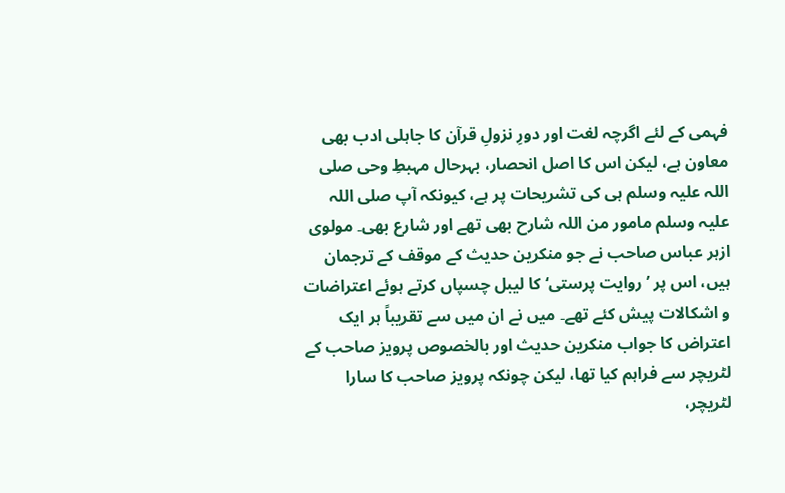فہمی کے لئے اگرچہ لغت اور دورِ نزولِ قرآن کا جاہلی ادب بھی معاون ہے، لیکن اس کا اصل انحصار، بہرحال مہبطِ وحی صلی اللہ علیہ وسلم ہی کی تشریحات پر ہے، کیونکہ آپ صلی اللہ علیہ وسلم مامور من اللہ شارح بھی تھے اور شارع بھی۔ مولوی ازہر عباس صاحب نے جو منکرین حدیث کے موقف کے ترجمان ہیں، اس پر ’روایت پرستی‘ کا لیبل چسپاں کرتے ہوئے اعتراضات و اشکالات پیش کئے تھے۔ میں نے ان میں سے تقریباً ہر ایک اعتراض کا جواب منکرین حدیث اور بالخصوص پرویز صاحب کے لٹریچر سے فراہم کیا تھا، لیکن چونکہ پرویز صاحب کا سارا لٹریچر،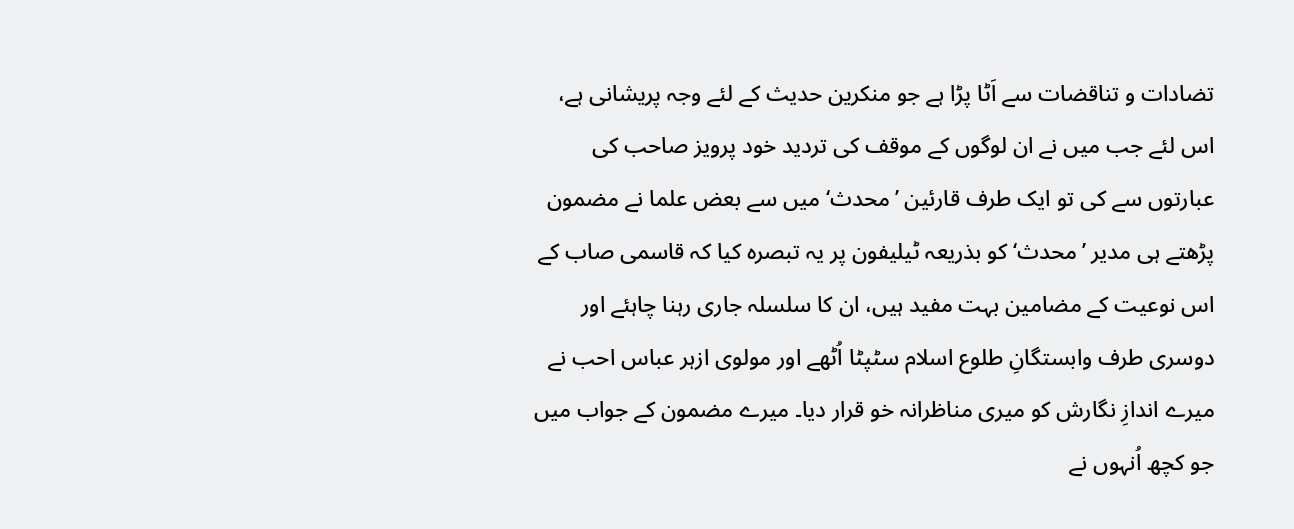تضادات و تناقضات سے اَٹا پڑا ہے جو منکرین حدیث کے لئے وجہ پریشانی ہے، اس لئے جب میں نے ان لوگوں کے موقف کی تردید خود پرویز صاحب کی عبارتوں سے کی تو ایک طرف قارئین ’محدث‘ میں سے بعض علما نے مضمون پڑھتے ہی مدیر ’محدث‘ کو بذریعہ ٹیلیفون پر یہ تبصرہ کیا کہ قاسمی صاب کے اس نوعیت کے مضامین بہت مفید ہیں، ان کا سلسلہ جاری رہنا چاہئے اور دوسری طرف وابستگانِ طلوع اسلام سٹپٹا اُٹھے اور مولوی ازہر عباس احب نے میرے اندازِ نگارش کو میری مناظرانہ خو قرار دیا۔ میرے مضمون کے جواب میں جو کچھ اُنہوں نے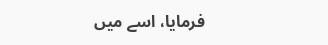فرمایا، اسے میں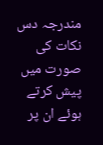مندرجہ دس نکات کی صورت میں پیش کرتے ہوئے ان پر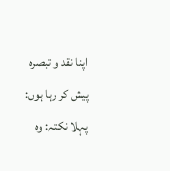اپنا نقد و تبصرہ پیش کر رہا ہوں: پہلا نکتہ: وہ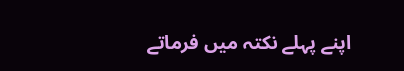اپنے پہلے نکتہ میں فرماتے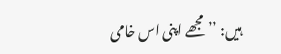ہیں: ’’مجھے اپنی اس خامی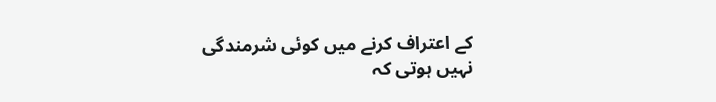کے اعتراف کرنے میں کوئی شرمندگی نہیں ہوتی کہ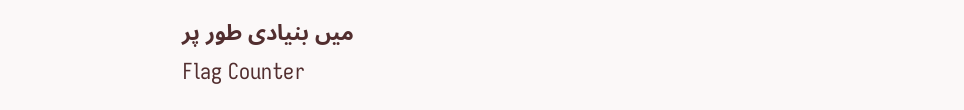میں بنیادی طور پر
Flag Counter